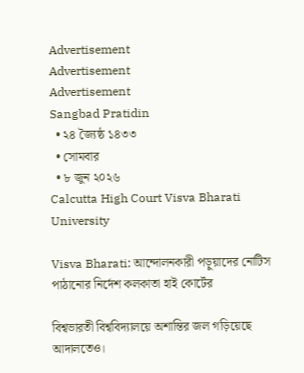Advertisement
Advertisement
Advertisement
Sangbad Pratidin
  • ২৪ জ্যৈষ্ঠ ১৪৩৩
  • সোমবার
  • ৮ জুন ২০২৬
Calcutta High Court Visva Bharati University

Visva Bharati: আন্দোলনকারী পড়ুয়াদের নোটিস পাঠানোর নির্দেশ কলকাতা হাই কোর্টের

বিশ্বভারতী বিশ্ববিদ্যালয়ে অশান্তির জল গড়িয়েছে আদালতেও।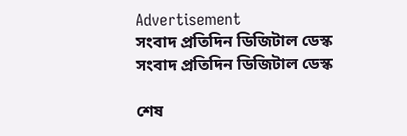Advertisement
সংবাদ প্রতিদিন ডিজিটাল ডেস্ক
সংবাদ প্রতিদিন ডিজিটাল ডেস্ক

শেষ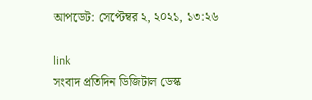আপডেট: সেপ্টেম্বর ২, ২০২১, ১৩:২৬

link
সংবাদ প্রতিদিন ডিজিটাল ডেস্ক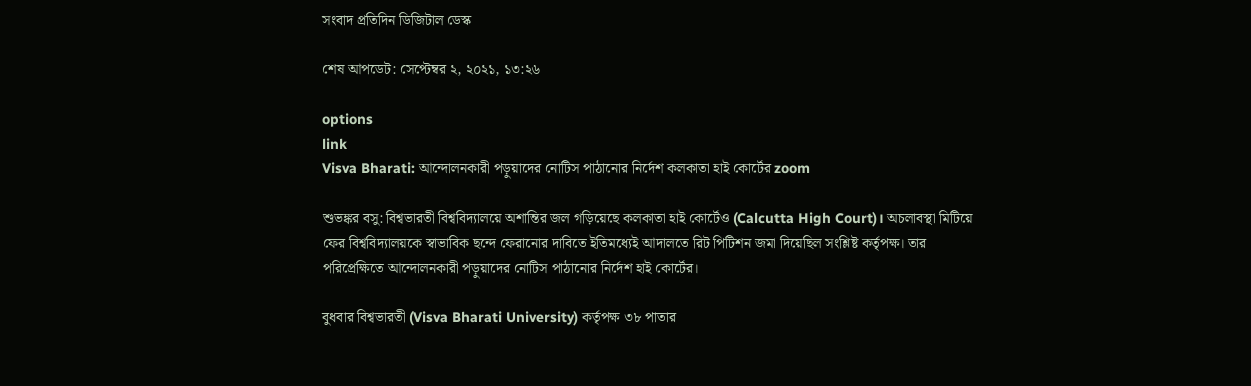সংবাদ প্রতিদিন ডিজিটাল ডেস্ক

শেষ আপডেট: সেপ্টেম্বর ২, ২০২১, ১৩:২৬

options
link
Visva Bharati: আন্দোলনকারী পড়ুয়াদের নোটিস পাঠানোর নির্দেশ কলকাতা হাই কোর্টের zoom

শুভঙ্কর বসু: বিশ্বভারতী বিশ্ববিদ্যালয়ে অশান্তির জল গড়িয়েছে কলকাতা হাই কোর্টেও (Calcutta High Court)। অচলাবস্থা মিটিয়ে ফের বিশ্ববিদ্যালয়কে স্বাভাবিক ছন্দে ফেরানোর দাবিতে ইতিমধ্যেই আদালতে রিট পিটিশন জমা দিয়েছিল সংশ্লিষ্ট কর্তৃপক্ষ। তার পরিপ্রেক্ষিতে আন্দোলনকারী পড়ুয়াদের নোটিস পাঠানোর নির্দেশ হাই কোর্টের।

বুধবার বিশ্বভারতী (Visva Bharati University) কর্তৃপক্ষ ৩৮ পাতার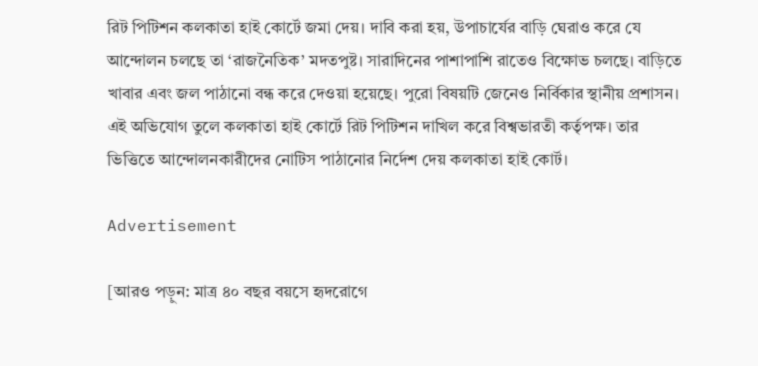রিট পিটিশন কলকাতা হাই কোর্টে জমা দেয়। দাবি করা হয়, উপাচার্যের বাড়ি ঘেরাও করে যে আন্দোলন চলছে তা ‘রাজনৈতিক’ মদতপুষ্ট। সারাদিনের পাশাপাশি রাতেও বিক্ষোভ চলছে। বাড়িতে খাবার এবং জল পাঠানো বন্ধ করে দেওয়া হয়েছে। পুরো বিষয়টি জেনেও নির্বিকার স্থানীয় প্রশাসন। এই অভিযোগ তুলে কলকাতা হাই কোর্টে রিট পিটিশন দাখিল করে বিশ্বভারতী কর্তৃপক্ষ। তার ভিত্তিতে আন্দোলনকারীদের নোটিস পাঠানোর নির্দেশ দেয় কলকাতা হাই কোর্ট।

Advertisement

[আরও পড়ুন: মাত্র ৪০ বছর বয়সে হৃদরোগে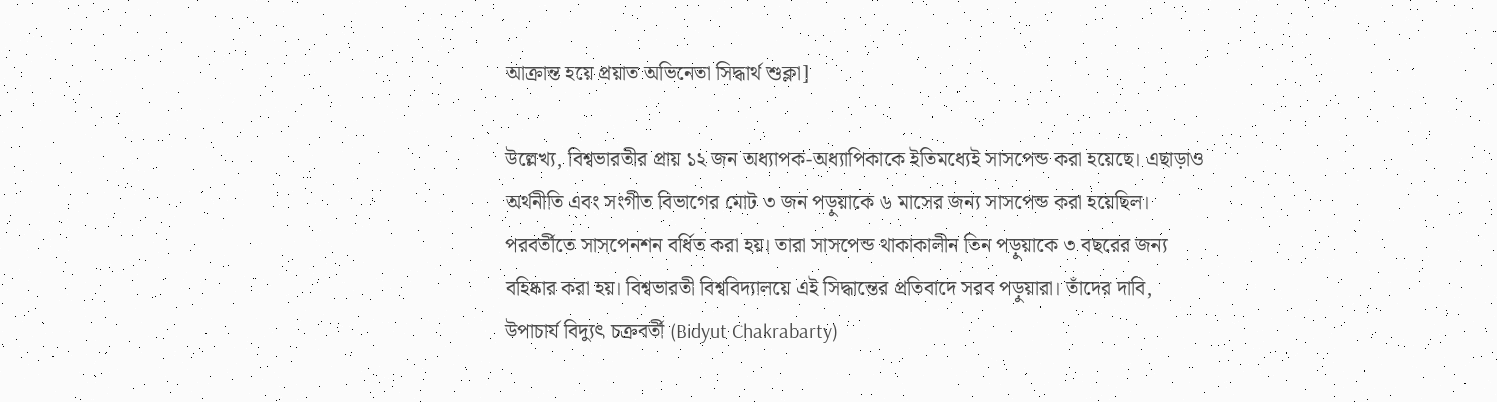আক্রান্ত হয়ে প্রয়াত অভিনেতা সিদ্ধার্থ শুক্লা]

উল্লেখ্য, বিশ্বভারতীর প্রায় ১২ জন অধ্যাপক-অধ্যাপিকাকে ইতিমধ্যেই সাসপেন্ড করা হয়েছে। এছাড়াও অর্থনীতি এবং সংগীত বিভাগের মোট ৩ জন পড়ুয়াকে ৬ মাসের জন্য সাসপেন্ড করা হয়েছিল। পরবর্তীতে সাসপেনশন বর্ধিত করা হয়। তারা সাসপেন্ড থাকাকালীন তিন পড়ুয়াকে ৩ বছরের জন্য বহিষ্কার করা হয়। বিশ্বভারতী বিশ্ববিদ্যালয়ে এই সিদ্ধান্তের প্রতিবাদে সরব পড়ুয়ারা। তাঁদের দাবি, উপাচার্য বিদ্যুৎ চক্রবর্তী (Bidyut Chakrabarty)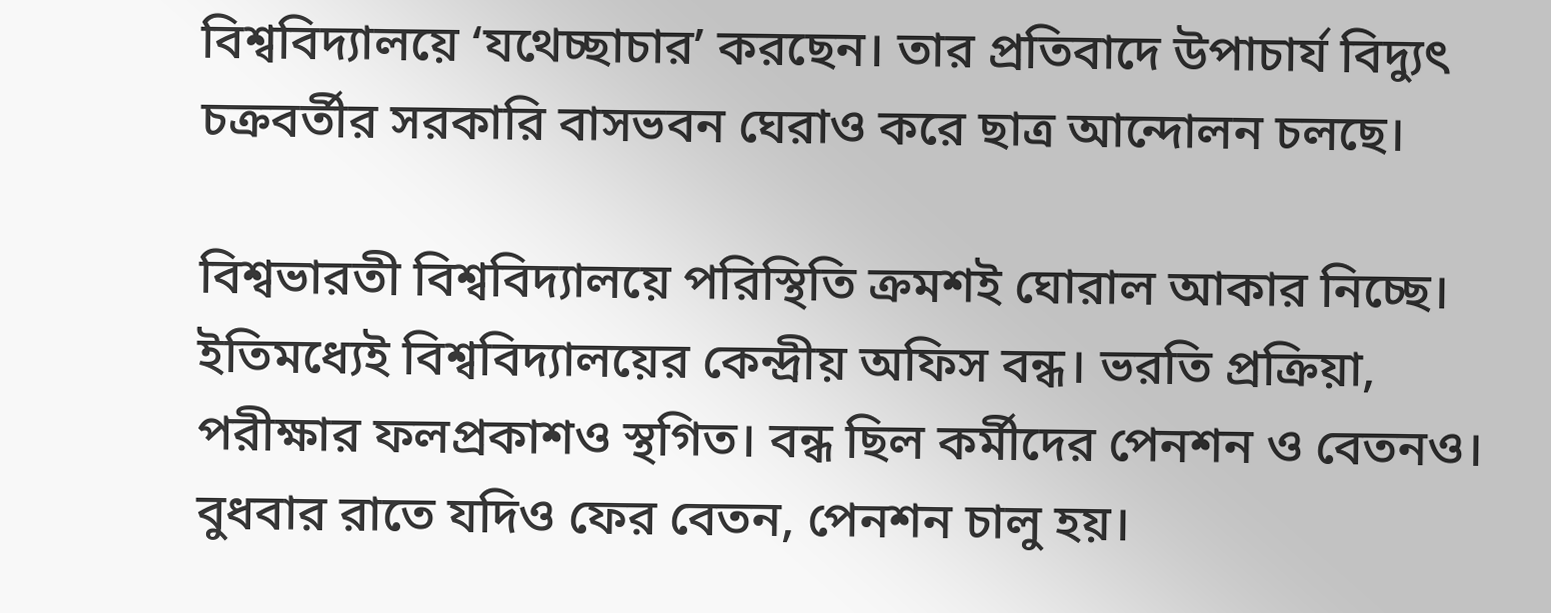বিশ্ববিদ্যালয়ে ‘যথেচ্ছাচার’ করছেন। তার প্রতিবাদে উপাচার্য বিদ্যুৎ চক্রবর্তীর সরকারি বাসভবন ঘেরাও করে ছাত্র আন্দোলন চলছে।

বিশ্বভারতী বিশ্ববিদ্যালয়ে পরিস্থিতি ক্রমশই ঘোরাল আকার নিচ্ছে। ইতিমধ্যেই বিশ্ববিদ্যালয়ের কেন্দ্রীয় অফিস বন্ধ। ভরতি প্রক্রিয়া, পরীক্ষার ফলপ্রকাশও স্থগিত। বন্ধ ছিল কর্মীদের পেনশন ও বেতনও। বুধবার রাতে যদিও ফের বেতন, পেনশন চালু হয়।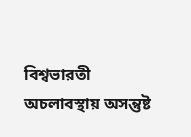বিশ্বভারতী অচলাবস্থায় অসন্তুষ্ট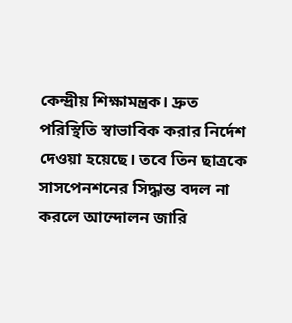কেন্দ্রীয় শিক্ষামন্ত্রক। দ্রুত পরিস্থিতি স্বাভাবিক করার নির্দেশ দেওয়া হয়েছে। তবে তিন ছাত্রকে সাসপেনশনের সিদ্ধান্ত বদল না করলে আন্দোলন জারি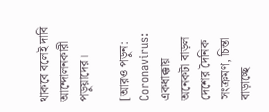থাকবে বলেই দাবি আন্দোলনকারী পড়ুয়াদের।

[আরও পড়ুন: Coronavirus: একধাক্কায় অনেকটা বাড়ল দেশের দৈনিক সংক্রমণ, চিন্তা বাড়াচ্ছে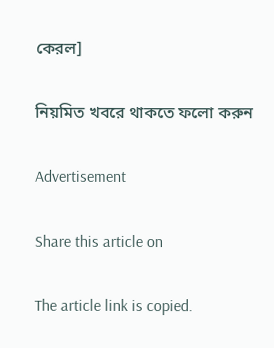কেরল]

নিয়মিত খবরে থাকতে ফলো করুন

Advertisement

Share this article on

The article link is copied.